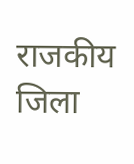राजकीय जिला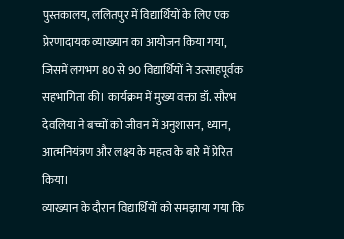पुस्तकालय, ललितपुर में विद्यार्थियों के लिए एक प्रेरणादायक व्याख्यान का आयोजन किया गया, जिसमें लगभग 80 से 90 विद्यार्थियों ने उत्साहपूर्वक सहभागिता की। कार्यक्रम में मुख्य वक्ता डॉ. सौरभ देवलिया ने बच्चों को जीवन में अनुशासन, ध्यान, आत्मनियंत्रण और लक्ष्य के महत्व के बारे में प्रेरित किया।
व्याख्यान के दौरान विद्यार्थियों को समझाया गया कि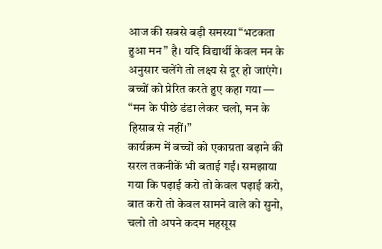आज की सबसे बड़ी समस्या “भटकता हुआ मन” है। यदि विद्यार्थी केवल मन के अनुसार चलेंगे तो लक्ष्य से दूर हो जाएंगे। बच्चों को प्रेरित करते हुए कहा गया — “मन के पीछे डंडा लेकर चलो, मन के हिसाब से नहीं।”
कार्यक्रम में बच्चों को एकाग्रता बढ़ाने की सरल तकनीकें भी बताई गईं। समझाया गया कि पढ़ाई करो तो केवल पढ़ाई करो, बात करो तो केवल सामने वाले को सुनो, चलो तो अपने कदम महसूस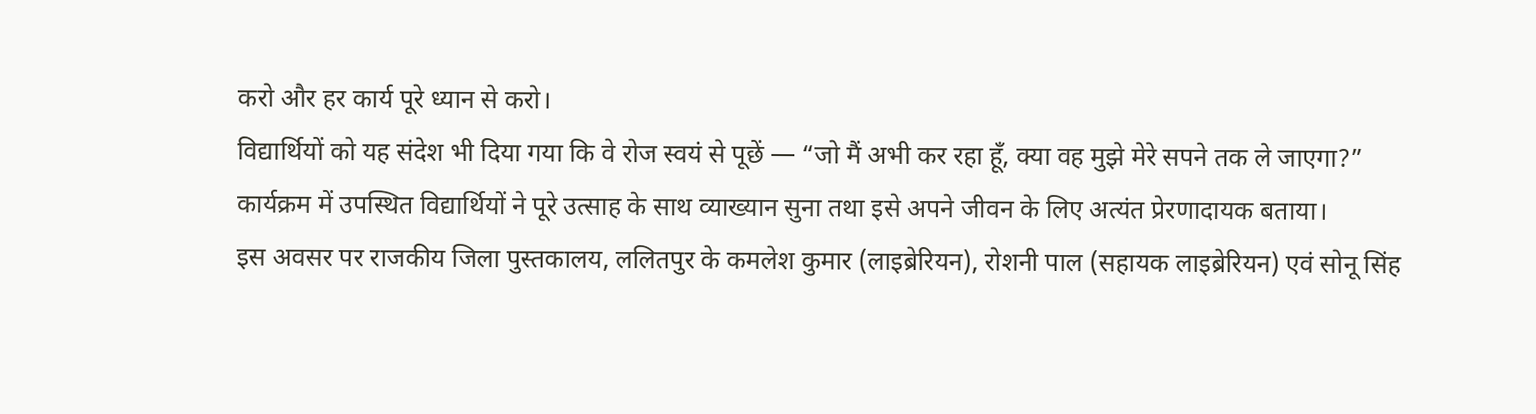करो और हर कार्य पूरे ध्यान से करो।
विद्यार्थियों को यह संदेश भी दिया गया कि वे रोज स्वयं से पूछें — “जो मैं अभी कर रहा हूँ, क्या वह मुझे मेरे सपने तक ले जाएगा?”
कार्यक्रम में उपस्थित विद्यार्थियों ने पूरे उत्साह के साथ व्याख्यान सुना तथा इसे अपने जीवन के लिए अत्यंत प्रेरणादायक बताया।
इस अवसर पर राजकीय जिला पुस्तकालय, ललितपुर के कमलेश कुमार (लाइब्रेरियन), रोशनी पाल (सहायक लाइब्रेरियन) एवं सोनू सिंह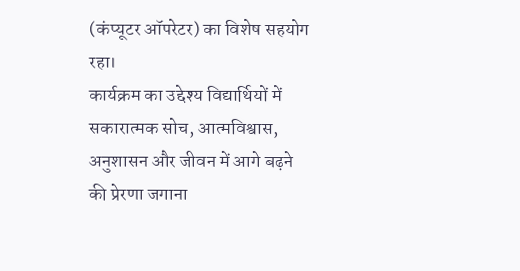(कंप्यूटर ऑपरेटर) का विशेष सहयोग रहा।
कार्यक्रम का उद्देश्य विद्यार्थियों में सकारात्मक सोच, आत्मविश्वास, अनुशासन और जीवन में आगे बढ़ने की प्रेरणा जगाना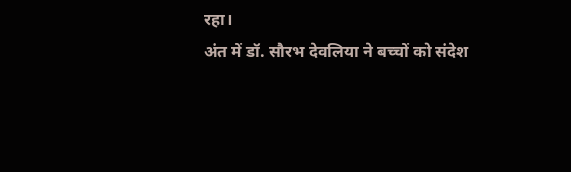रहा।
अंत में डॉ. सौरभ देवलिया ने बच्चों को संदेश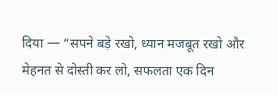दिया — “सपने बड़े रखो, ध्यान मजबूत रखो और मेहनत से दोस्ती कर लो, सफलता एक दिन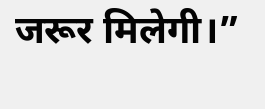जरूर मिलेगी।”